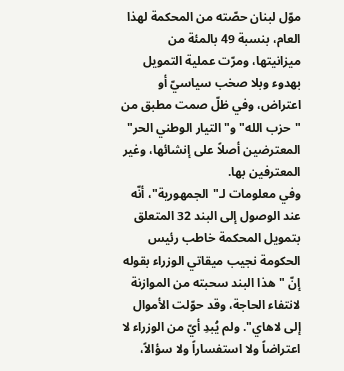موّل لبنان حصّته من المحكمة لهذا العام، بنسبة 49 بالمئة من ميزانيتها، ومرّت عملية التمويل بهدوء وبلا صخب سياسيّ أو اعتراض، وفي ظلّ صمت مطبق من "حزب الله" و"التيار الوطني الحر" المعترضين أصلاً على إنشائها، وغير المعترفين بها.
وفي معلومات لـ"الجمهورية"، أنّه عند الوصول إلى البند 32 المتعلق بتمويل المحكمة خاطب رئيس الحكومة نجيب ميقاتي الوزراء بقوله إنّ "هذا البند سحبته من الموازنة لانتفاء الحاجة، وقد حوّلت الأموال إلى لاهاي". ولم يُبدِ أيّ من الوزراء لا اعتراضاً ولا استفساراً ولا سؤالاً،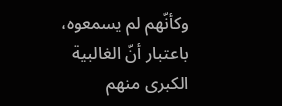وكأنّهم لم يسمعوه، باعتبار أنّ الغالبية الكبرى منهم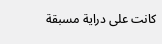كانت على دراية مسبقة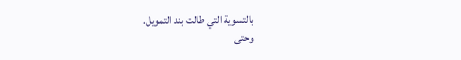بالتسوية التي طالت بند التمويل.
وحتى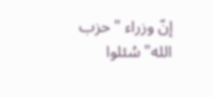إنّ وزراء "حزب الله" سُئلوا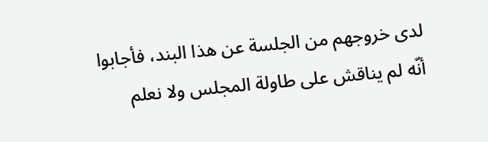لدى خروجهم من الجلسة عن هذا البند، فأجابوا أنّه لم يناقش على طاولة المجلس ولا نعلم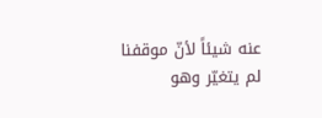عنه شيئاً لأنّ موقفنا لم يتغيّر وهو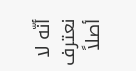أنّه لا نعترف أصلاً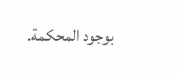بوجود المحكمة.